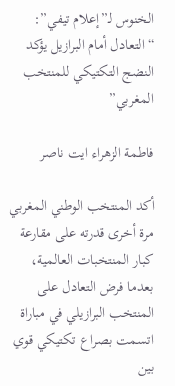الخنوس لـ”إعلام تيفي”: “التعادل أمام البرازيل يؤكد النضج التكتيكي للمنتخب المغربي”

فاطمة الزهراء ايت ناصر

أكد المنتخب الوطني المغربي مرة أخرى قدرته على مقارعة كبار المنتخبات العالمية، بعدما فرض التعادل على المنتخب البرازيلي في مباراة اتسمت بصراع تكتيكي قوي بين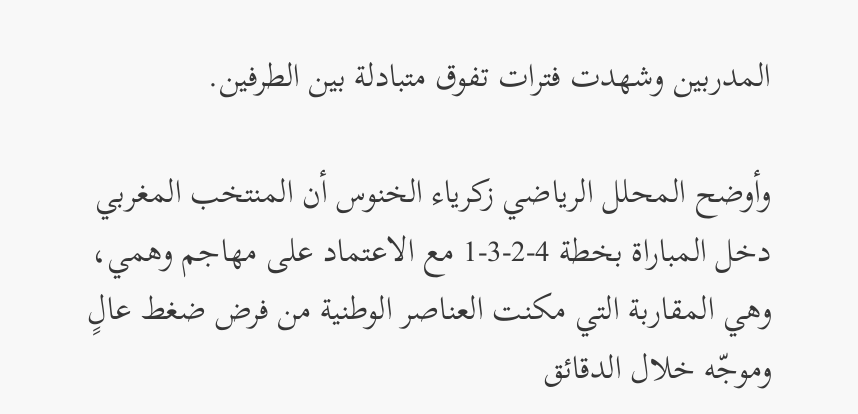المدربين وشهدت فترات تفوق متبادلة بين الطرفين.

وأوضح المحلل الرياضي زكرياء الخنوس أن المنتخب المغربي دخل المباراة بخطة 4-2-3-1 مع الاعتماد على مهاجم وهمي، وهي المقاربة التي مكنت العناصر الوطنية من فرض ضغط عالٍ وموجّه خلال الدقائق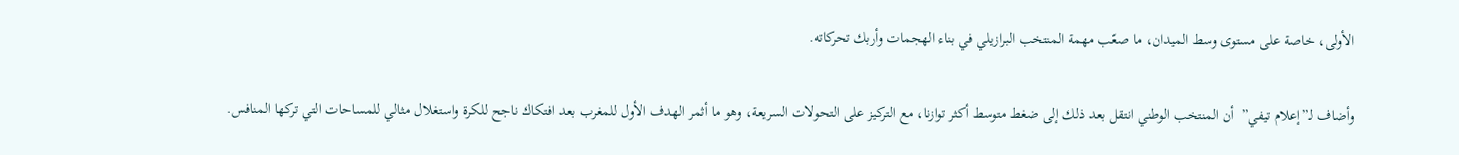الأولى، خاصة على مستوى وسط الميدان، ما صعّب مهمة المنتخب البرازيلي في بناء الهجمات وأربك تحركاته.

وأضاف لـ”إعلام تيفي”  أن المنتخب الوطني انتقل بعد ذلك إلى ضغط متوسط أكثر توازنا، مع التركيز على التحولات السريعة، وهو ما أثمر الهدف الأول للمغرب بعد افتكاك ناجح للكرة واستغلال مثالي للمساحات التي تركها المنافس.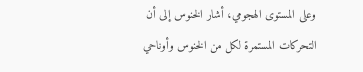وعلى المستوى الهجومي، أشار الخنوس إلى أن التحركات المستمرة لكل من الخنوس وأوناحي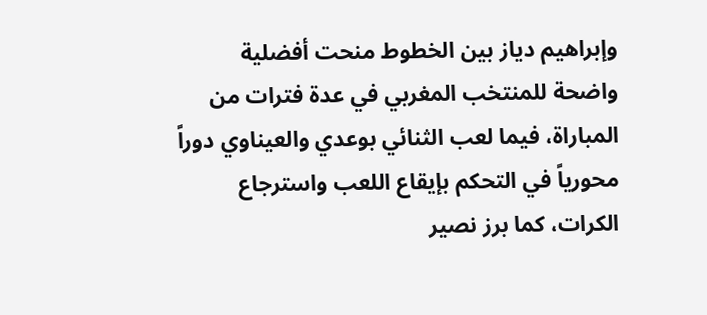وإبراهيم دياز بين الخطوط منحت أفضلية واضحة للمنتخب المغربي في عدة فترات من المباراة، فيما لعب الثنائي بوعدي والعيناوي دوراً محورياً في التحكم بإيقاع اللعب واسترجاع الكرات، كما برز نصير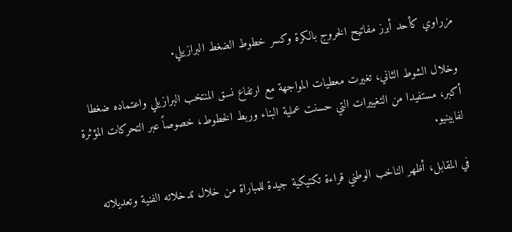مزراوي كأحد أبرز مفاتيح الخروج بالكرة وكسر خطوط الضغط البرازيلي.

وخلال الشوط الثاني، تغيرت معطيات المواجهة مع ارتفاع نسق المنتخب البرازيلي واعتماده ضغطا أكبر، مستفيدا من التغييرات التي حسنت عملية البناء وربط الخطوط، خصوصاً عبر التحركات المؤثرة لفابينيو.

في المقابل، أظهر الناخب الوطني قراءة تكتيكية جيدة للمباراة من خلال تدخلاته الفنية وتعديلاته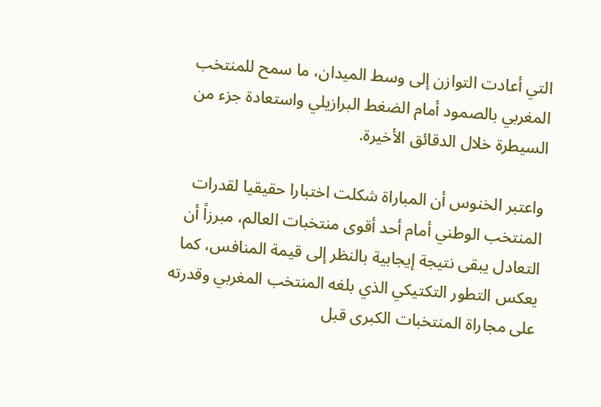التي أعادت التوازن إلى وسط الميدان، ما سمح للمنتخب المغربي بالصمود أمام الضغط البرازيلي واستعادة جزء من السيطرة خلال الدقائق الأخيرة.

واعتبر الخنوس أن المباراة شكلت اختبارا حقيقيا لقدرات المنتخب الوطني أمام أحد أقوى منتخبات العالم، مبرزاً أن التعادل يبقى نتيجة إيجابية بالنظر إلى قيمة المنافس، كما يعكس التطور التكتيكي الذي بلغه المنتخب المغربي وقدرته على مجاراة المنتخبات الكبرى قبل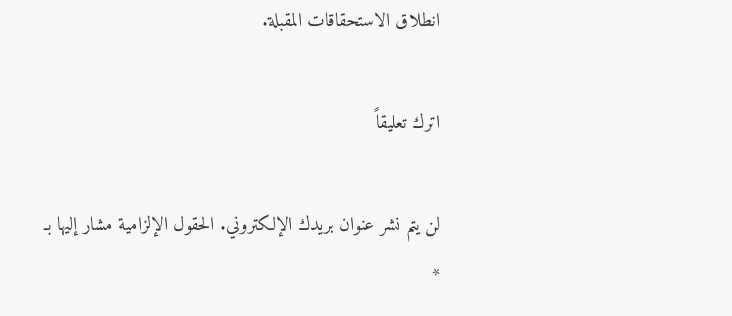انطلاق الاستحقاقات المقبلة.

اترك تعليقاً

لن يتم نشر عنوان بريدك الإلكتروني. الحقول الإلزامية مشار إليها بـ *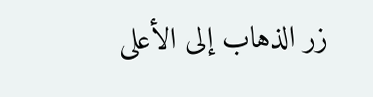زر الذهاب إلى الأعلى